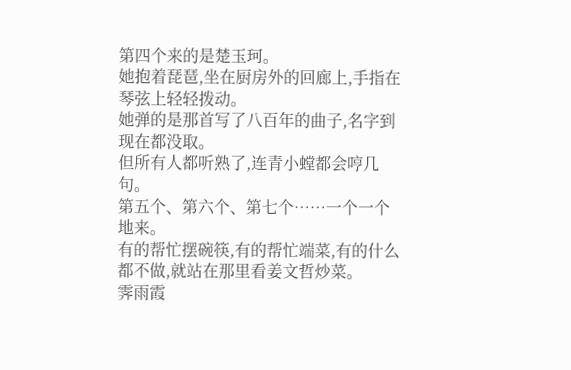第四个来的是楚玉珂。
她抱着琵琶,坐在厨房外的回廊上,手指在琴弦上轻轻拨动。
她弹的是那首写了八百年的曲子,名字到现在都没取。
但所有人都听熟了,连青小螳都会哼几句。
第五个、第六个、第七个……一个一个地来。
有的帮忙摆碗筷,有的帮忙端菜,有的什么都不做,就站在那里看姜文哲炒菜。
霁雨霞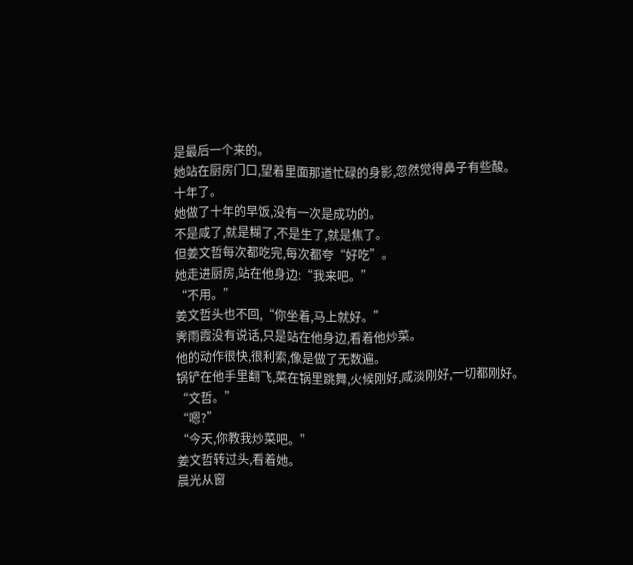是最后一个来的。
她站在厨房门口,望着里面那道忙碌的身影,忽然觉得鼻子有些酸。
十年了。
她做了十年的早饭,没有一次是成功的。
不是咸了,就是糊了,不是生了,就是焦了。
但姜文哲每次都吃完,每次都夸“好吃”。
她走进厨房,站在他身边:“我来吧。”
“不用。”
姜文哲头也不回,“你坐着,马上就好。”
霁雨霞没有说话,只是站在他身边,看着他炒菜。
他的动作很快,很利索,像是做了无数遍。
锅铲在他手里翻飞,菜在锅里跳舞,火候刚好,咸淡刚好,一切都刚好。
“文哲。”
“嗯?”
“今天,你教我炒菜吧。”
姜文哲转过头,看着她。
晨光从窗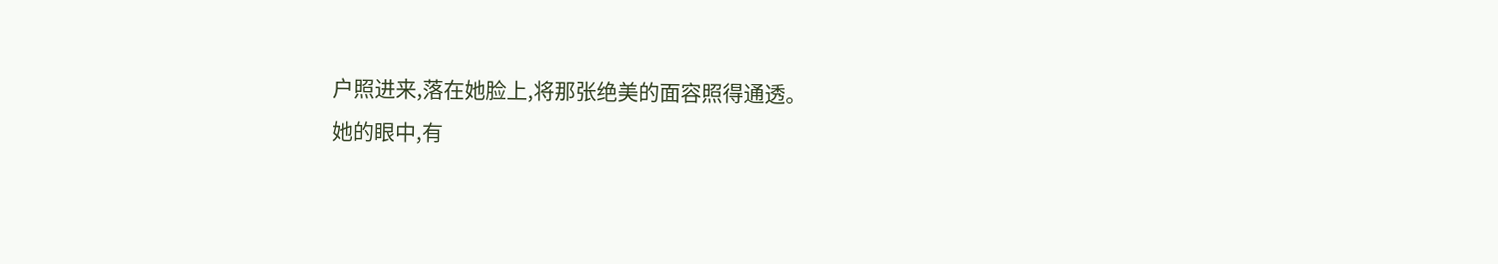户照进来,落在她脸上,将那张绝美的面容照得通透。
她的眼中,有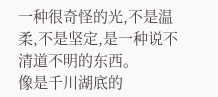一种很奇怪的光,不是温柔,不是坚定,是一种说不清道不明的东西。
像是千川湖底的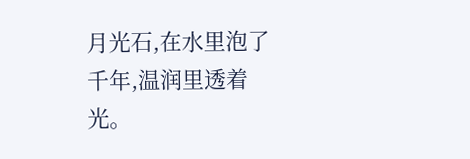月光石,在水里泡了千年,温润里透着光。